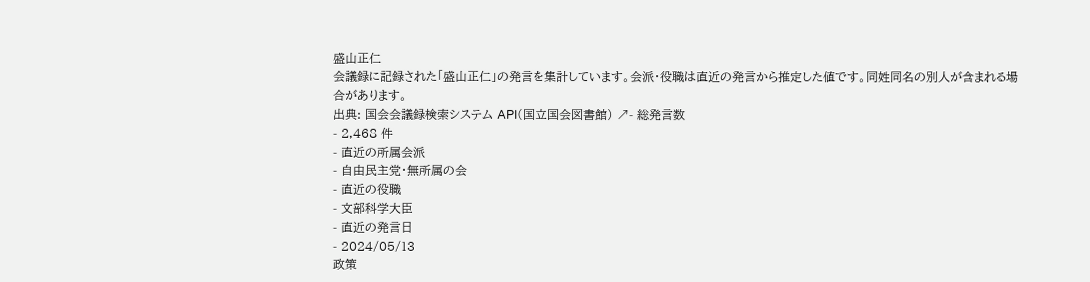盛山正仁
会議録に記録された「盛山正仁」の発言を集計しています。会派・役職は直近の発言から推定した値です。同姓同名の別人が含まれる場合があります。
出典: 国会会議録検索システム API(国立国会図書館) ↗- 総発言数
- 2,468 件
- 直近の所属会派
- 自由民主党・無所属の会
- 直近の役職
- 文部科学大臣
- 直近の発言日
- 2024/05/13
政策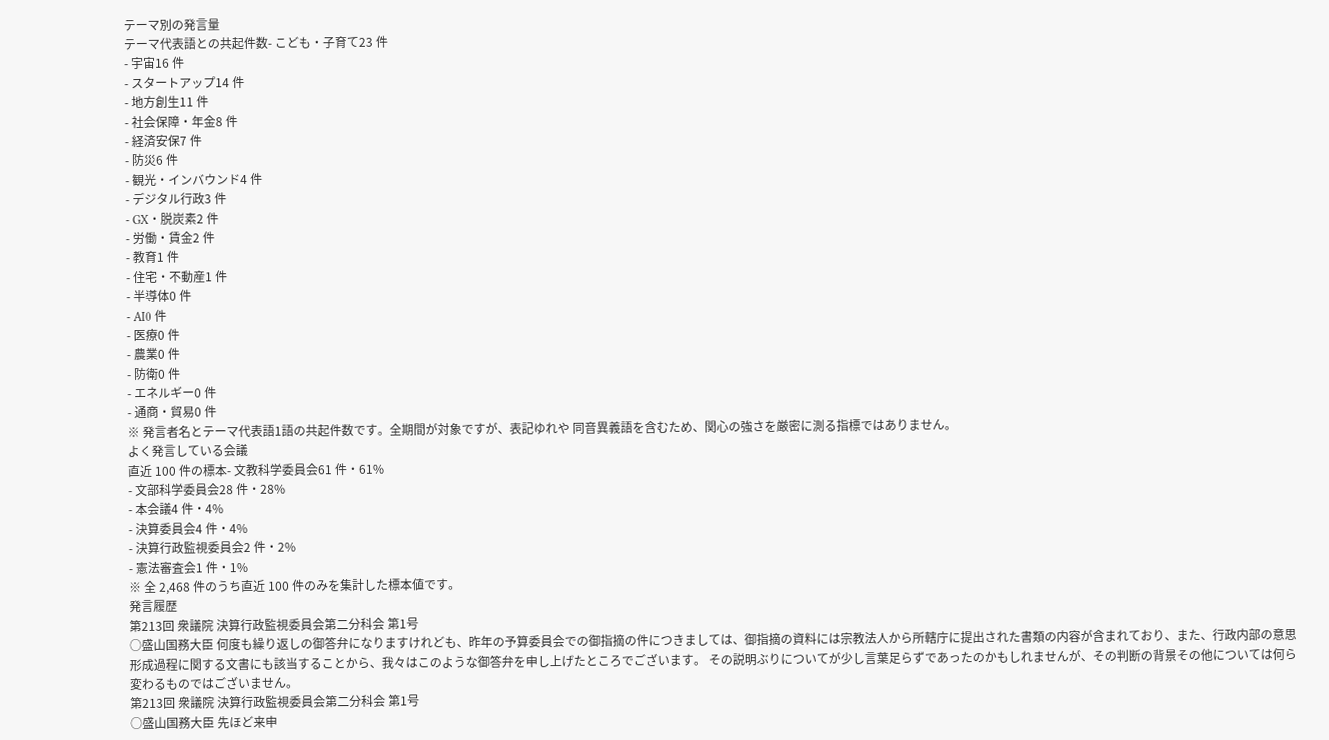テーマ別の発言量
テーマ代表語との共起件数- こども・子育て23 件
- 宇宙16 件
- スタートアップ14 件
- 地方創生11 件
- 社会保障・年金8 件
- 経済安保7 件
- 防災6 件
- 観光・インバウンド4 件
- デジタル行政3 件
- GX・脱炭素2 件
- 労働・賃金2 件
- 教育1 件
- 住宅・不動産1 件
- 半導体0 件
- AI0 件
- 医療0 件
- 農業0 件
- 防衛0 件
- エネルギー0 件
- 通商・貿易0 件
※ 発言者名とテーマ代表語1語の共起件数です。全期間が対象ですが、表記ゆれや 同音異義語を含むため、関心の強さを厳密に測る指標ではありません。
よく発言している会議
直近 100 件の標本- 文教科学委員会61 件・61%
- 文部科学委員会28 件・28%
- 本会議4 件・4%
- 決算委員会4 件・4%
- 決算行政監視委員会2 件・2%
- 憲法審査会1 件・1%
※ 全 2,468 件のうち直近 100 件のみを集計した標本値です。
発言履歴
第213回 衆議院 決算行政監視委員会第二分科会 第1号
○盛山国務大臣 何度も繰り返しの御答弁になりますけれども、昨年の予算委員会での御指摘の件につきましては、御指摘の資料には宗教法人から所轄庁に提出された書類の内容が含まれており、また、行政内部の意思形成過程に関する文書にも該当することから、我々はこのような御答弁を申し上げたところでございます。 その説明ぶりについてが少し言葉足らずであったのかもしれませんが、その判断の背景その他については何ら変わるものではございません。
第213回 衆議院 決算行政監視委員会第二分科会 第1号
○盛山国務大臣 先ほど来申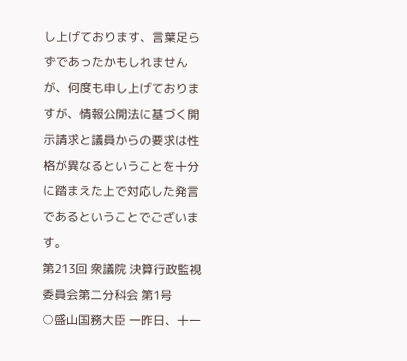し上げております、言葉足らずであったかもしれませんが、何度も申し上げておりますが、情報公開法に基づく開示請求と議員からの要求は性格が異なるということを十分に踏まえた上で対応した発言であるということでございます。
第213回 衆議院 決算行政監視委員会第二分科会 第1号
○盛山国務大臣 一昨日、十一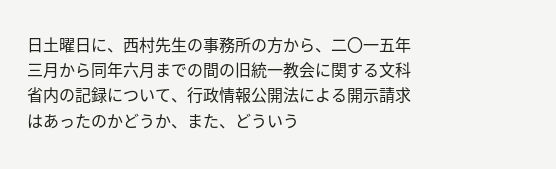日土曜日に、西村先生の事務所の方から、二〇一五年三月から同年六月までの間の旧統一教会に関する文科省内の記録について、行政情報公開法による開示請求はあったのかどうか、また、どういう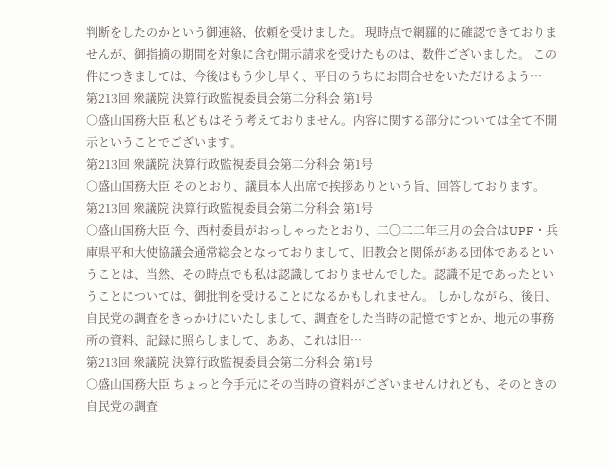判断をしたのかという御連絡、依頼を受けました。 現時点で網羅的に確認できておりませんが、御指摘の期間を対象に含む開示請求を受けたものは、数件ございました。 この件につきましては、今後はもう少し早く、平日のうちにお問合せをいただけるよう…
第213回 衆議院 決算行政監視委員会第二分科会 第1号
○盛山国務大臣 私どもはそう考えておりません。内容に関する部分については全て不開示ということでございます。
第213回 衆議院 決算行政監視委員会第二分科会 第1号
○盛山国務大臣 そのとおり、議員本人出席で挨拶ありという旨、回答しております。
第213回 衆議院 決算行政監視委員会第二分科会 第1号
○盛山国務大臣 今、西村委員がおっしゃったとおり、二〇二二年三月の会合はUPF・兵庫県平和大使協議会通常総会となっておりまして、旧教会と関係がある団体であるということは、当然、その時点でも私は認識しておりませんでした。認識不足であったということについては、御批判を受けることになるかもしれません。 しかしながら、後日、自民党の調査をきっかけにいたしまして、調査をした当時の記憶ですとか、地元の事務所の資料、記録に照らしまして、ああ、これは旧…
第213回 衆議院 決算行政監視委員会第二分科会 第1号
○盛山国務大臣 ちょっと今手元にその当時の資料がございませんけれども、そのときの自民党の調査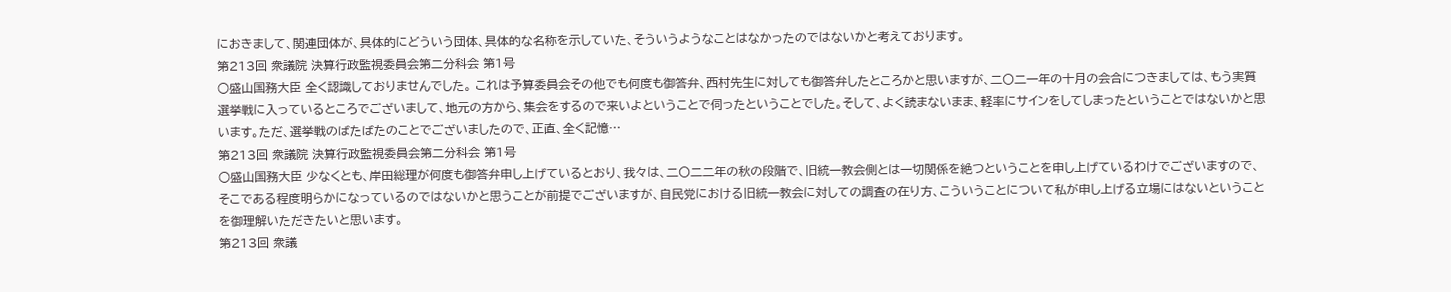におきまして、関連団体が、具体的にどういう団体、具体的な名称を示していた、そういうようなことはなかったのではないかと考えております。
第213回 衆議院 決算行政監視委員会第二分科会 第1号
○盛山国務大臣 全く認識しておりませんでした。 これは予算委員会その他でも何度も御答弁、西村先生に対しても御答弁したところかと思いますが、二〇二一年の十月の会合につきましては、もう実質選挙戦に入っているところでございまして、地元の方から、集会をするので来いよということで伺ったということでした。そして、よく読まないまま、軽率にサインをしてしまったということではないかと思います。ただ、選挙戦のばたばたのことでございましたので、正直、全く記憶…
第213回 衆議院 決算行政監視委員会第二分科会 第1号
○盛山国務大臣 少なくとも、岸田総理が何度も御答弁申し上げているとおり、我々は、二〇二二年の秋の段階で、旧統一教会側とは一切関係を絶つということを申し上げているわけでございますので、そこである程度明らかになっているのではないかと思うことが前提でございますが、自民党における旧統一教会に対しての調査の在り方、こういうことについて私が申し上げる立場にはないということを御理解いただきたいと思います。
第213回 衆議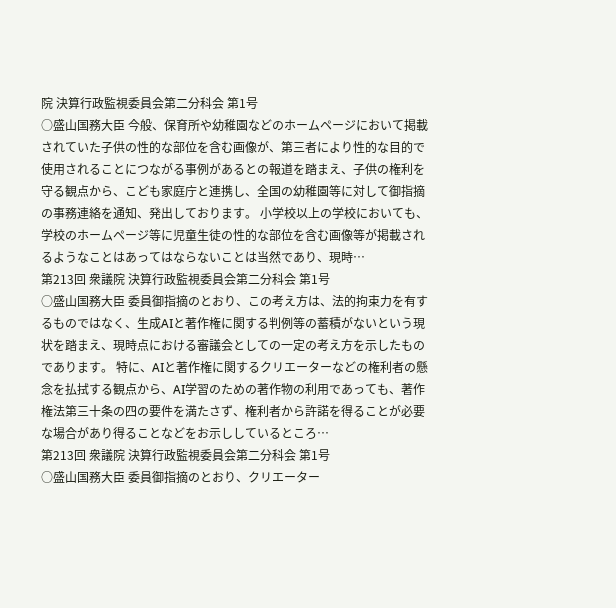院 決算行政監視委員会第二分科会 第1号
○盛山国務大臣 今般、保育所や幼稚園などのホームページにおいて掲載されていた子供の性的な部位を含む画像が、第三者により性的な目的で使用されることにつながる事例があるとの報道を踏まえ、子供の権利を守る観点から、こども家庭庁と連携し、全国の幼稚園等に対して御指摘の事務連絡を通知、発出しております。 小学校以上の学校においても、学校のホームページ等に児童生徒の性的な部位を含む画像等が掲載されるようなことはあってはならないことは当然であり、現時…
第213回 衆議院 決算行政監視委員会第二分科会 第1号
○盛山国務大臣 委員御指摘のとおり、この考え方は、法的拘束力を有するものではなく、生成AIと著作権に関する判例等の蓄積がないという現状を踏まえ、現時点における審議会としての一定の考え方を示したものであります。 特に、AIと著作権に関するクリエーターなどの権利者の懸念を払拭する観点から、AI学習のための著作物の利用であっても、著作権法第三十条の四の要件を満たさず、権利者から許諾を得ることが必要な場合があり得ることなどをお示ししているところ…
第213回 衆議院 決算行政監視委員会第二分科会 第1号
○盛山国務大臣 委員御指摘のとおり、クリエーター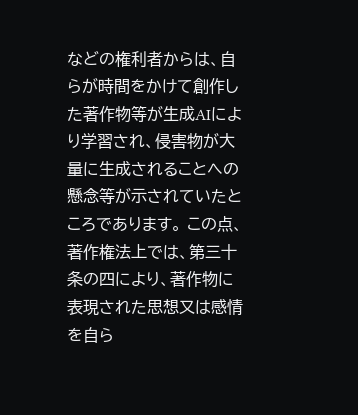などの権利者からは、自らが時間をかけて創作した著作物等が生成AIにより学習され、侵害物が大量に生成されることへの懸念等が示されていたところであります。 この点、著作権法上では、第三十条の四により、著作物に表現された思想又は感情を自ら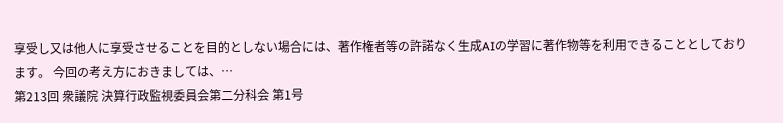享受し又は他人に享受させることを目的としない場合には、著作権者等の許諾なく生成AIの学習に著作物等を利用できることとしております。 今回の考え方におきましては、…
第213回 衆議院 決算行政監視委員会第二分科会 第1号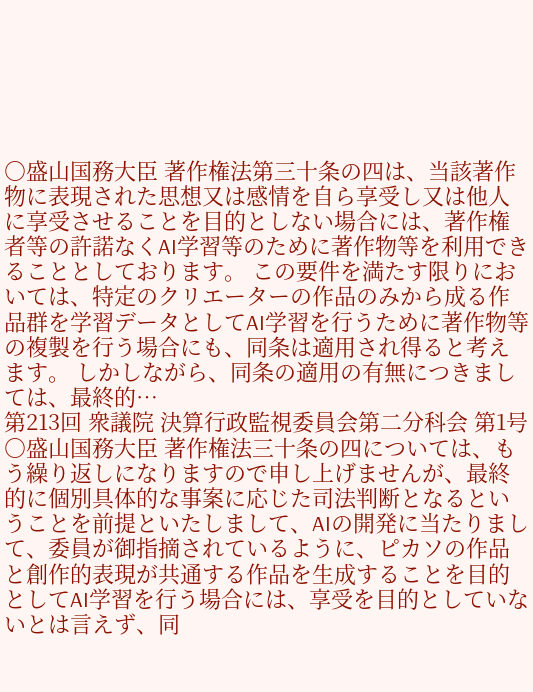○盛山国務大臣 著作権法第三十条の四は、当該著作物に表現された思想又は感情を自ら享受し又は他人に享受させることを目的としない場合には、著作権者等の許諾なくAI学習等のために著作物等を利用できることとしております。 この要件を満たす限りにおいては、特定のクリエーターの作品のみから成る作品群を学習データとしてAI学習を行うために著作物等の複製を行う場合にも、同条は適用され得ると考えます。 しかしながら、同条の適用の有無につきましては、最終的…
第213回 衆議院 決算行政監視委員会第二分科会 第1号
○盛山国務大臣 著作権法三十条の四については、もう繰り返しになりますので申し上げませんが、最終的に個別具体的な事案に応じた司法判断となるということを前提といたしまして、AIの開発に当たりまして、委員が御指摘されているように、ピカソの作品と創作的表現が共通する作品を生成することを目的としてAI学習を行う場合には、享受を目的としていないとは言えず、同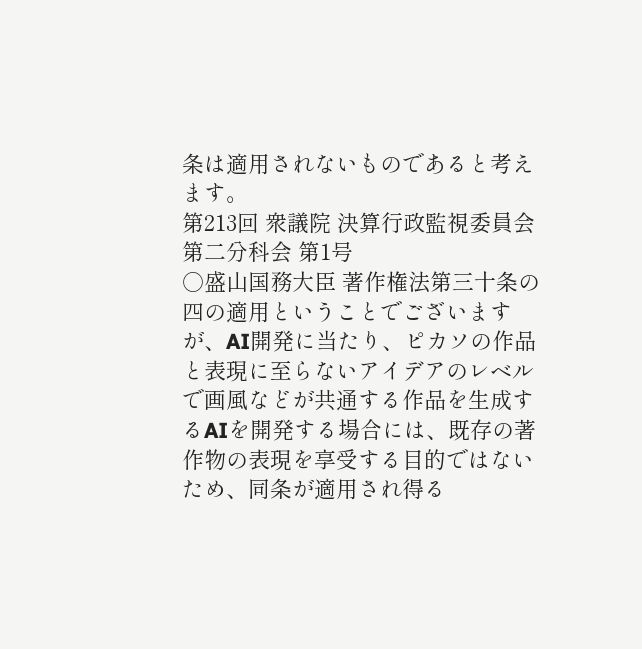条は適用されないものであると考えます。
第213回 衆議院 決算行政監視委員会第二分科会 第1号
○盛山国務大臣 著作権法第三十条の四の適用ということでございますが、AI開発に当たり、ピカソの作品と表現に至らないアイデアのレベルで画風などが共通する作品を生成するAIを開発する場合には、既存の著作物の表現を享受する目的ではないため、同条が適用され得る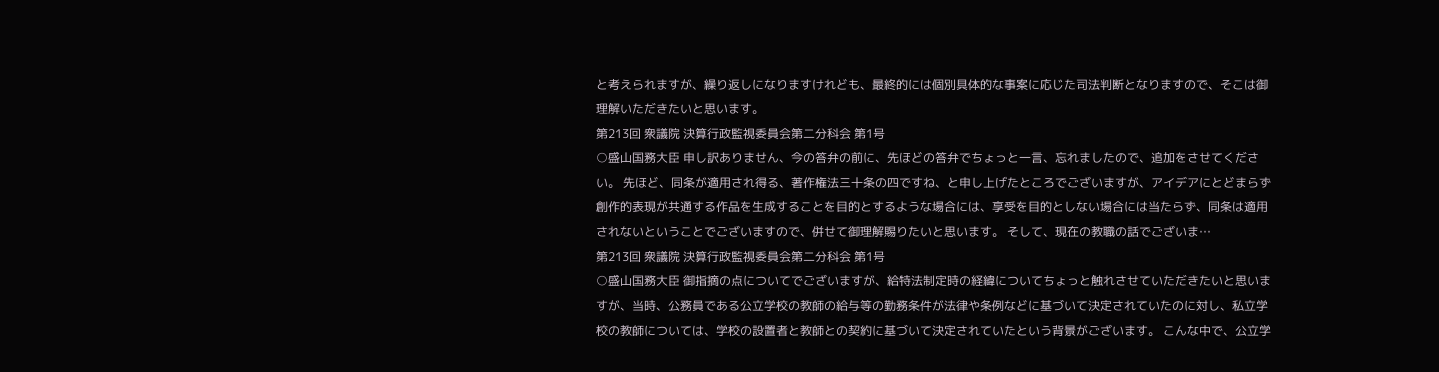と考えられますが、繰り返しになりますけれども、最終的には個別具体的な事案に応じた司法判断となりますので、そこは御理解いただきたいと思います。
第213回 衆議院 決算行政監視委員会第二分科会 第1号
○盛山国務大臣 申し訳ありません、今の答弁の前に、先ほどの答弁でちょっと一言、忘れましたので、追加をさせてください。 先ほど、同条が適用され得る、著作権法三十条の四ですね、と申し上げたところでございますが、アイデアにとどまらず創作的表現が共通する作品を生成することを目的とするような場合には、享受を目的としない場合には当たらず、同条は適用されないということでございますので、併せて御理解賜りたいと思います。 そして、現在の教職の話でございま…
第213回 衆議院 決算行政監視委員会第二分科会 第1号
○盛山国務大臣 御指摘の点についてでございますが、給特法制定時の経緯についてちょっと触れさせていただきたいと思いますが、当時、公務員である公立学校の教師の給与等の勤務条件が法律や条例などに基づいて決定されていたのに対し、私立学校の教師については、学校の設置者と教師との契約に基づいて決定されていたという背景がございます。 こんな中で、公立学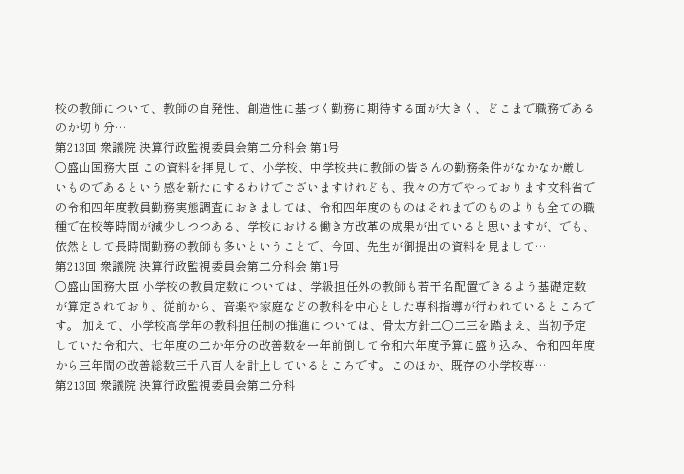校の教師について、教師の自発性、創造性に基づく勤務に期待する面が大きく、どこまで職務であるのか切り分…
第213回 衆議院 決算行政監視委員会第二分科会 第1号
○盛山国務大臣 この資料を拝見して、小学校、中学校共に教師の皆さんの勤務条件がなかなか厳しいものであるという感を新たにするわけでございますけれども、我々の方でやっております文科省での令和四年度教員勤務実態調査におきましては、令和四年度のものはそれまでのものよりも全ての職種で在校等時間が減少しつつある、学校における働き方改革の成果が出ていると思いますが、でも、依然として長時間勤務の教師も多いということで、今回、先生が御提出の資料を見まして…
第213回 衆議院 決算行政監視委員会第二分科会 第1号
○盛山国務大臣 小学校の教員定数については、学級担任外の教師も若干名配置できるよう基礎定数が算定されており、従前から、音楽や家庭などの教科を中心とした専科指導が行われているところです。 加えて、小学校高学年の教科担任制の推進については、骨太方針二〇二三を踏まえ、当初予定していた令和六、七年度の二か年分の改善数を一年前倒して令和六年度予算に盛り込み、令和四年度から三年間の改善総数三千八百人を計上しているところです。このほか、既存の小学校専…
第213回 衆議院 決算行政監視委員会第二分科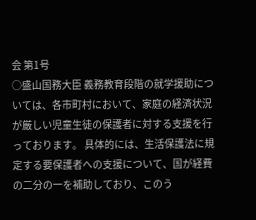会 第1号
○盛山国務大臣 義務教育段階の就学援助については、各市町村において、家庭の経済状況が厳しい児童生徒の保護者に対する支援を行っております。 具体的には、生活保護法に規定する要保護者への支援について、国が経費の二分の一を補助しており、このう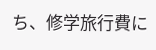ち、修学旅行費に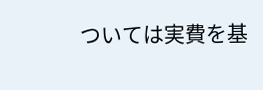ついては実費を基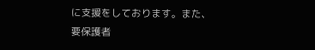に支援をしております。また、要保護者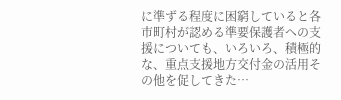に準ずる程度に困窮していると各市町村が認める準要保護者への支援についても、いろいろ、積極的な、重点支援地方交付金の活用その他を促してきた…